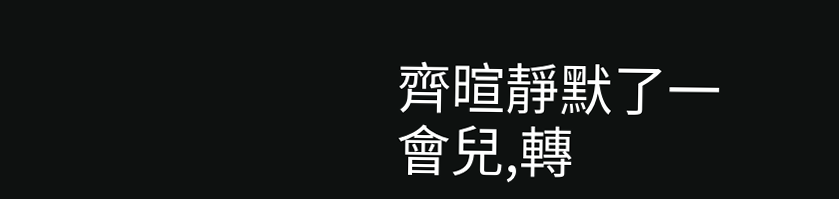齊暄靜默了一會兒,轉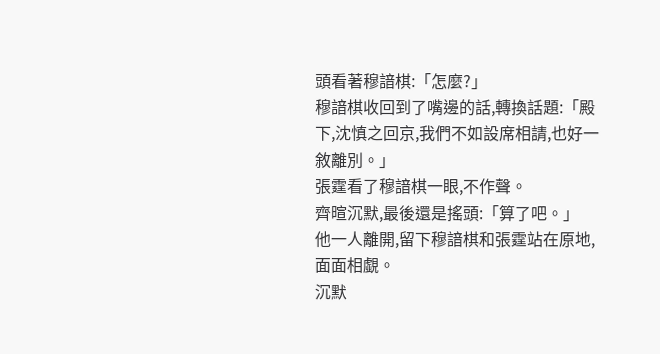頭看著穆諳棋:「怎麼?」
穆諳棋收回到了嘴邊的話,轉換話題:「殿下,沈慎之回京,我們不如設席相請,也好一敘離別。」
張霆看了穆諳棋一眼,不作聲。
齊暄沉默,最後還是搖頭:「算了吧。」
他一人離開,留下穆諳棋和張霆站在原地,面面相覷。
沉默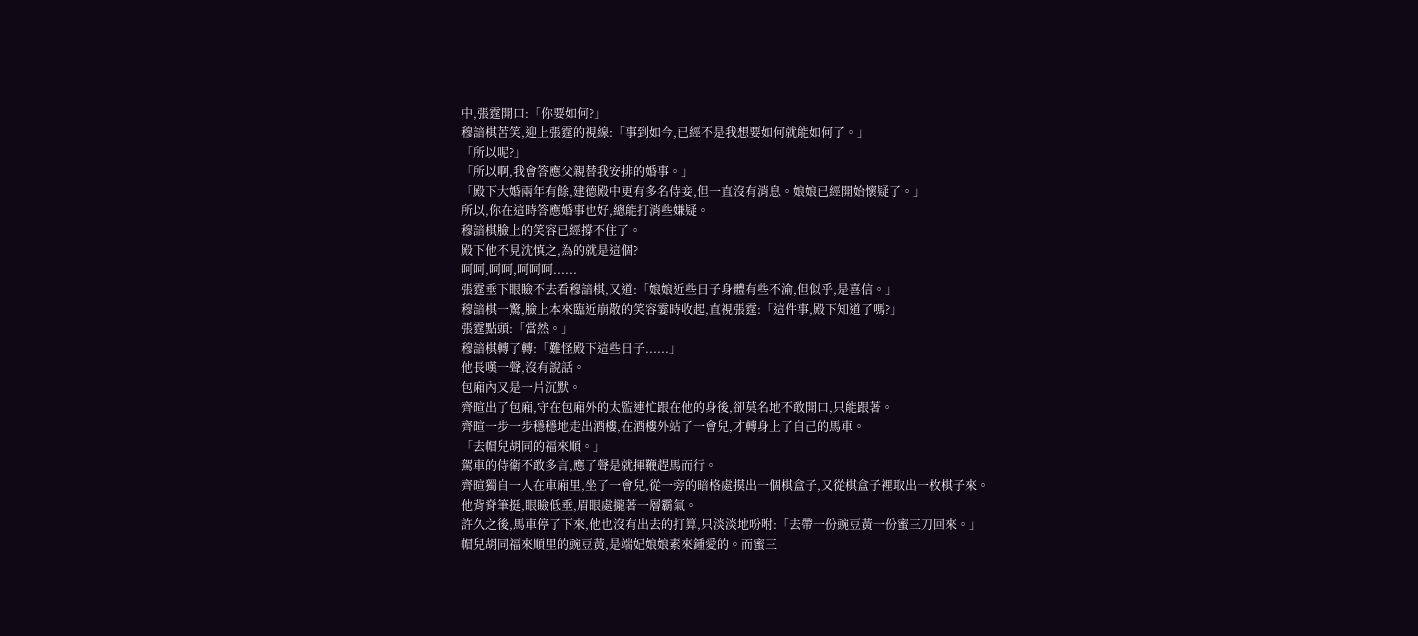中,張霆開口:「你要如何?」
穆諳棋苦笑,迎上張霆的視線:「事到如今,已經不是我想要如何就能如何了。」
「所以呢?」
「所以啊,我會答應父親替我安排的婚事。」
「殿下大婚兩年有餘,建德殿中更有多名侍妾,但一直沒有消息。娘娘已經開始懷疑了。」
所以,你在這時答應婚事也好,總能打消些嫌疑。
穆諳棋臉上的笑容已經撐不住了。
殿下他不見沈慎之,為的就是這個?
呵呵,呵呵,呵呵呵......
張霆垂下眼瞼不去看穆諳棋,又道:「娘娘近些日子身體有些不渝,但似乎,是喜信。」
穆諳棋一驚,臉上本來臨近崩散的笑容霎時收起,直視張霆:「這件事,殿下知道了嗎?」
張霆點頭:「當然。」
穆諳棋轉了轉:「難怪殿下這些日子......」
他長嘆一聲,沒有說話。
包廂內又是一片沉默。
齊暄出了包廂,守在包廂外的太監連忙跟在他的身後,卻莫名地不敢開口,只能跟著。
齊暄一步一步穩穩地走出酒樓,在酒樓外站了一會兒,才轉身上了自己的馬車。
「去帽兒胡同的福來順。」
駕車的侍衛不敢多言,應了聲是就揮鞭趕馬而行。
齊暄獨自一人在車廂里,坐了一會兒,從一旁的暗格處摸出一個棋盒子,又從棋盒子裡取出一枚棋子來。
他背脊筆挺,眼瞼低垂,眉眼處攏著一層霸氣。
許久之後,馬車停了下來,他也沒有出去的打算,只淡淡地吩咐:「去帶一份豌豆黃一份蜜三刀回來。」
帽兒胡同福來順里的豌豆黃,是端妃娘娘素來鍾愛的。而蜜三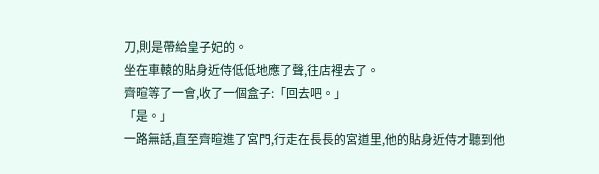刀,則是帶給皇子妃的。
坐在車轅的貼身近侍低低地應了聲,往店裡去了。
齊暄等了一會,收了一個盒子:「回去吧。」
「是。」
一路無話,直至齊暄進了宮門,行走在長長的宮道里,他的貼身近侍才聽到他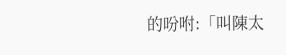的吩咐:「叫陳太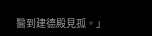醫到建德殿見孤。」